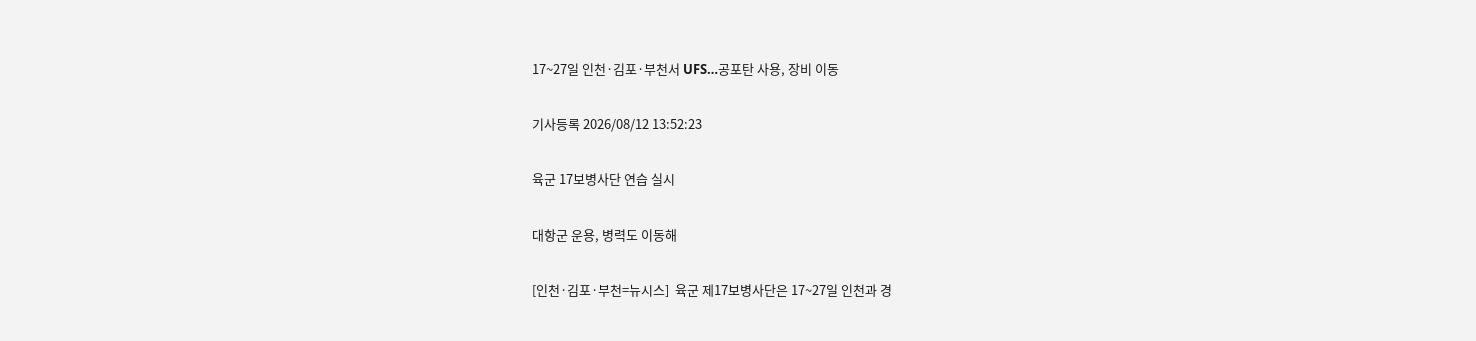17~27일 인천·김포·부천서 UFS…공포탄 사용, 장비 이동

기사등록 2026/08/12 13:52:23

육군 17보병사단 연습 실시

대항군 운용, 병력도 이동해

[인천·김포·부천=뉴시스]  육군 제17보병사단은 17~27일 인천과 경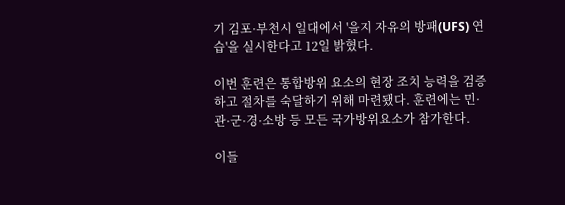기 김포·부천시 일대에서 '을지 자유의 방패(UFS) 연습'을 실시한다고 12일 밝혔다.

이번 훈련은 통합방위 요소의 현장 조치 능력을 검증하고 절차를 숙달하기 위해 마련됐다. 훈련에는 민·관·군·경·소방 등 모든 국가방위요소가 참가한다.

이들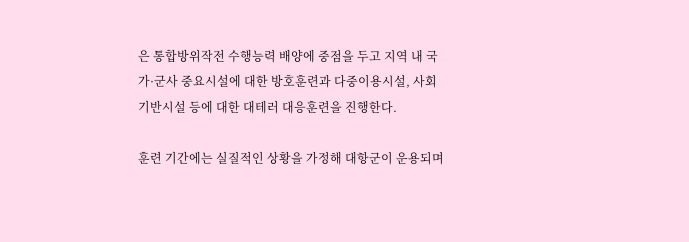은 통합방위작전 수행능력 배양에 중점을 두고 지역 내 국가·군사 중요시설에 대한 방호훈련과 다중이용시설, 사회기반시설 등에 대한 대테러 대응훈련을 진행한다.

훈련 기간에는 실질적인 상황을 가정해 대항군이 운용되며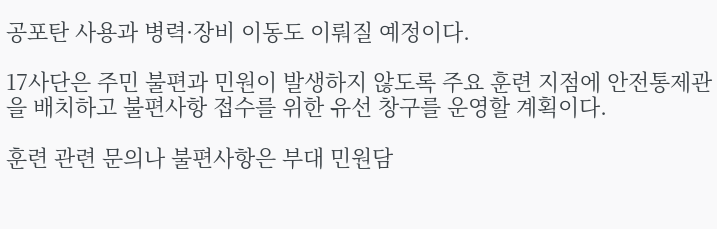공포탄 사용과 병력·장비 이동도 이뤄질 예정이다.

17사단은 주민 불편과 민원이 발생하지 않도록 주요 훈련 지점에 안전통제관을 배치하고 불편사항 접수를 위한 유선 창구를 운영할 계획이다.

훈련 관련 문의나 불편사항은 부대 민원담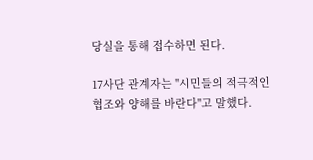당실을 통해 접수하면 된다.

17사단 관계자는 "시민들의 적극적인 협조와 양해를 바란다"고 말했다.